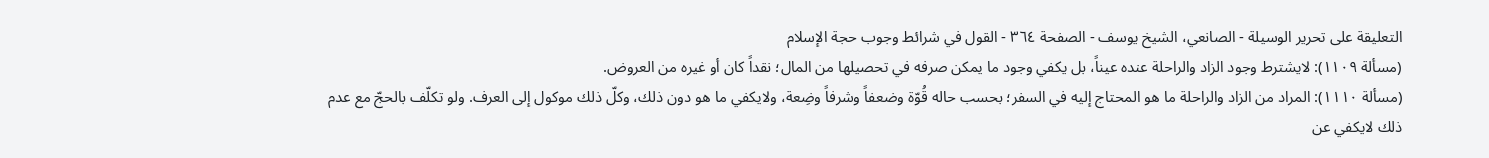التعليقة على تحرير الوسيلة - الصانعي، الشيخ يوسف - الصفحة ٣٦٤ - القول في شرائط وجوب حجة الإسلام
(مسألة ١١٠٩): لايشترط وجود الزاد والراحلة عنده عيناً، بل يكفي وجود ما يمكن صرفه في تحصيلها من المال؛ نقداً كان أو غيره من العروض.
(مسألة ١١١٠): المراد من الزاد والراحلة ما هو المحتاج إليه في السفر؛ بحسب حاله قُوّة وضعفاً وشرفاً وضِعة، ولايكفي ما هو دون ذلك، وكلّ ذلك موكول إلى العرف. ولو تكلّف بالحجّ مع عدم ذلك لايكفي عن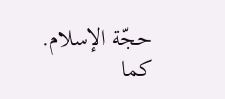حجّة الإسلام. كما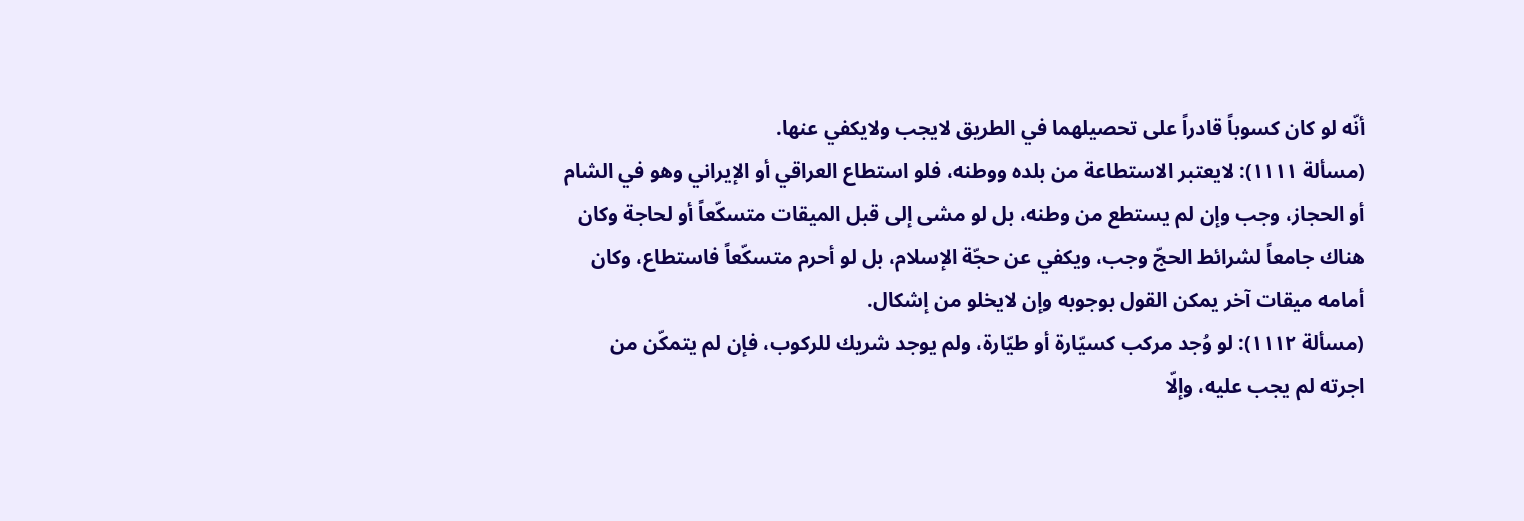أنّه لو كان كسوباً قادراً على تحصيلهما في الطريق لايجب ولايكفي عنها.
(مسألة ١١١١): لايعتبر الاستطاعة من بلده ووطنه، فلو استطاع العراقي أو الإيراني وهو في الشام أو الحجاز، وجب وإن لم يستطع من وطنه، بل لو مشى إلى قبل الميقات متسكّعاً أو لحاجة وكان هناك جامعاً لشرائط الحجّ وجب، ويكفي عن حجّة الإسلام، بل لو أحرم متسكّعاً فاستطاع، وكان أمامه ميقات آخر يمكن القول بوجوبه وإن لايخلو من إشكال.
(مسألة ١١١٢): لو وُجد مركب كسيّارة أو طيّارة، ولم يوجد شريك للركوب، فإن لم يتمكّن من اجرته لم يجب عليه، وإلّا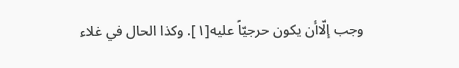وجب إلّاأن يكون حرجيّاً عليه[١]. وكذا الحال في غلاء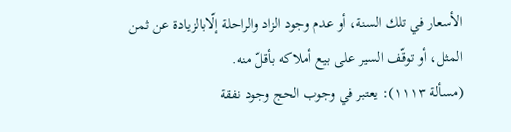الأسعار في تلك السنة، أو عدم وجود الزاد والراحلة إلّابالزيادة عن ثمن المثل، أو توقّف السير على بيع أملاكه بأقلّ منه.
(مسألة ١١١٣): يعتبر في وجوب الحج وجود نفقة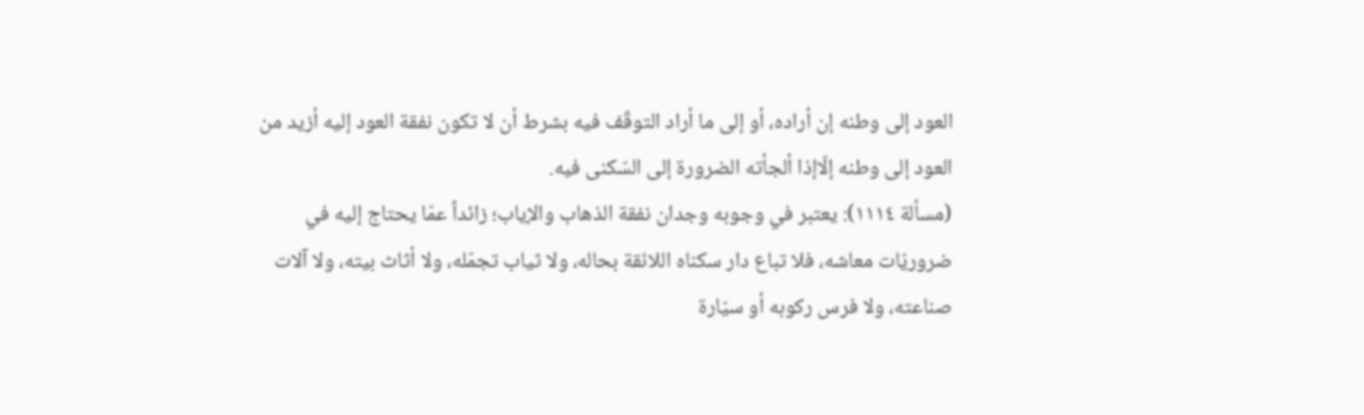العود إلى وطنه إن أراده، أو إلى ما أراد التوقّف فيه بشرط أن لا تكون نفقة العود إليه أزيد من العود إلى وطنه إلّاإذا ألجأته الضرورة إلى السّكنى فيه.
(مسألة ١١١٤): يعتبر في وجوبه وجدان نفقة الذهاب والإياب؛ زائداً عمّا يحتاج إليه في ضروريّات معاشه، فلا تباع دار سكناه اللائقة بحاله، ولا ثياب تجمّله، ولا أثاث بيته، ولا آلات صناعته، ولا فرس ركوبه أو سيّارة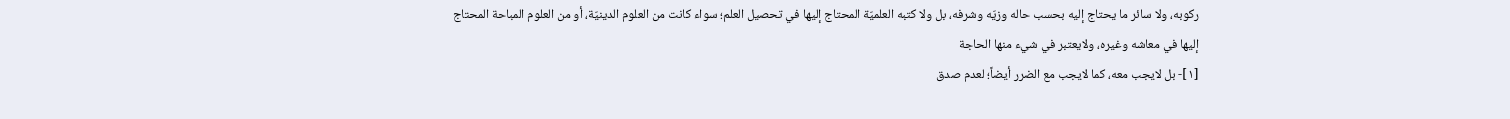ركوبه، ولا سائر ما يحتاج إليه بحسب حاله وزيّه وشرفه، بل ولا كتبه العلميّة المحتاج إليها في تحصيل العلم؛ سواء كانت من العلوم الدينيّة، أو من العلوم المباحة المحتاج إليها في معاشه وغيره، ولايعتبر في شيء منها الحاجة
[١]- بل لايجب معه، كما لايجب مع الضرر أيضاً؛ لعدم صدق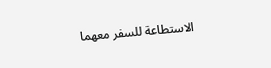الاستطاعة للسفر معهما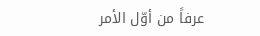عرفاً من أوّل الأمر